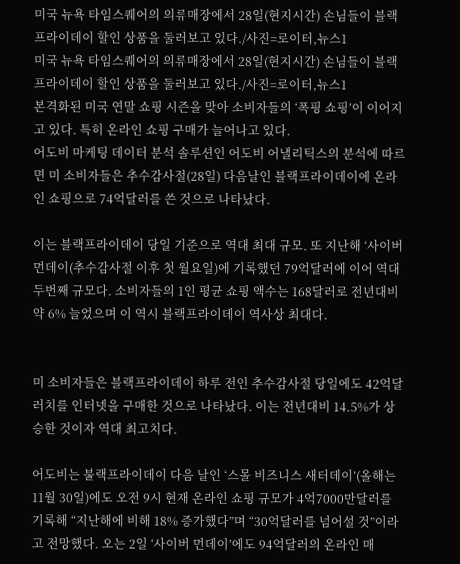미국 뉴욕 타임스퀘어의 의류매장에서 28일(현지시간) 손님들이 블랙프라이데이 할인 상품을 둘러보고 있다./사진=로이터,뉴스1
미국 뉴욕 타임스퀘어의 의류매장에서 28일(현지시간) 손님들이 블랙프라이데이 할인 상품을 둘러보고 있다./사진=로이터,뉴스1
본격화된 미국 연말 쇼핑 시즌을 맞아 소비자들의 ‘폭핑 쇼핑’이 이어지고 있다. 특히 온라인 쇼핑 구매가 늘어나고 있다.
어도비 마케팅 데이터 분석 솔루션인 어도비 어낼리틱스의 분석에 따르면 미 소비자들은 추수감사절(28일) 다음날인 블랙프라이데이에 온라인 쇼핑으로 74억달러를 쓴 것으로 나타났다.

이는 블랙프라이데이 당일 기준으로 역대 최대 규모. 또 지난해 ‘사이버 먼데이(추수감사절 이후 첫 월요일)에 기록했던 79억달러에 이어 역대 두번째 규모다. 소비자들의 1인 평균 쇼핑 액수는 168달러로 전년대비 약 6% 늘었으며 이 역시 블랙프라이데이 역사상 최대다.


미 소비자들은 블랙프라이데이 하루 전인 추수감사절 당일에도 42억달러치를 인터넷을 구매한 것으로 나타났다. 이는 전년대비 14.5%가 상승한 것이자 역대 최고치다.

어도비는 불랙프라이데이 다음 날인 ‘스몰 비즈니스 새터데이’(올해는 11월 30일)에도 오전 9시 현재 온라인 쇼핑 규모가 4억7000만달러를 기록해 “지난해에 비해 18% 증가했다”며 “30억달러를 넘어설 것”이라고 전망했다. 오는 2일 ‘사이버 먼데이’에도 94억달러의 온라인 매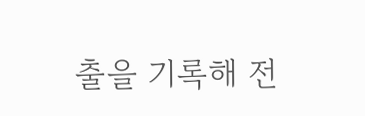출을 기록해 전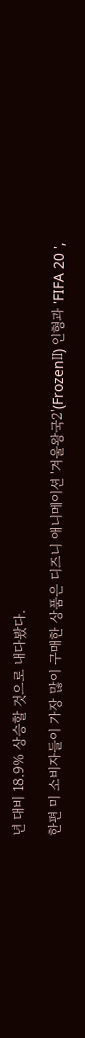년 대비 18.9% 상승할 것으로 내다봤다.

한편 미 소비자들이 가장 많이 구매한 상품은 디즈니 애니메이션 '겨울왕국2'(FrozenⅡ) 인형과 'FIFA 20 ',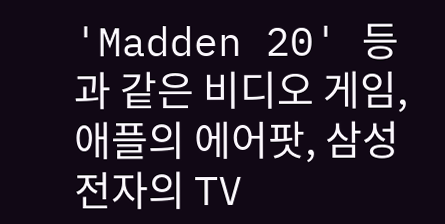'Madden 20' 등과 같은 비디오 게임, 애플의 에어팟, 삼성전자의 TV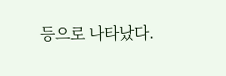등으로 나타났다.